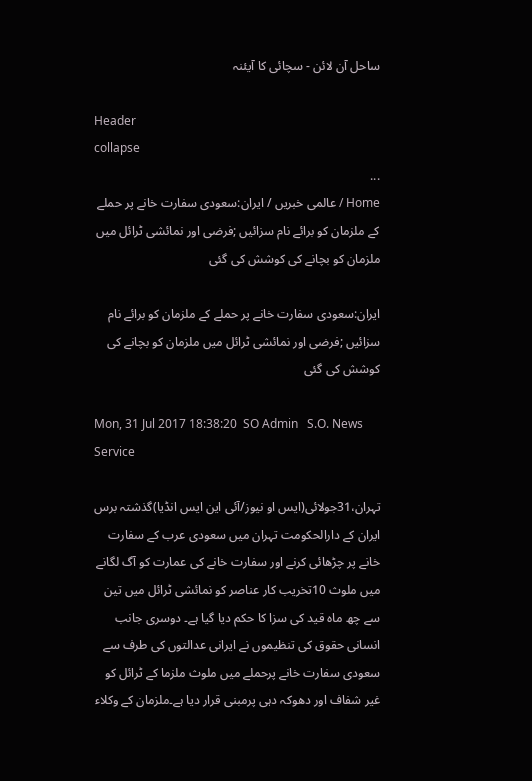ساحل آن لائن - سچائی کا آیئنہ

Header
collapse
...
Home / عالمی خبریں / ایران:سعودی سفارت خانے پر حملے کے ملزمان کو برائے نام سزائیں ;فرضی اور نمائشی ٹرائل میں ملزمان کو بچانے کی کوشش کی گئی

ایران:سعودی سفارت خانے پر حملے کے ملزمان کو برائے نام سزائیں ;فرضی اور نمائشی ٹرائل میں ملزمان کو بچانے کی کوشش کی گئی

Mon, 31 Jul 2017 18:38:20  SO Admin   S.O. News Service

تہران،31جولائی(ایس او نیوز/آئی این ایس انڈیا)گذشتہ برس ایران کے دارالحکومت تہران میں سعودی عرب کے سفارت خانے پر چڑھائی کرنے اور سفارت خانے کی عمارت کو آگ لگانے میں ملوث 10تخریب کار عناصر کو نمائشی ٹرائل میں تین سے چھ ماہ قید کی سزا کا حکم دیا گیا ہے۔ دوسری جانب انسانی حقوق کی تنظیموں نے ایرانی عدالتوں کی طرف سے سعودی سفارت خانے پرحملے میں ملوث ملزما کے ٹرائل کو غیر شفاف اور دھوکہ دہی پرمبنی قرار دیا ہے۔ملزمان کے وکلاء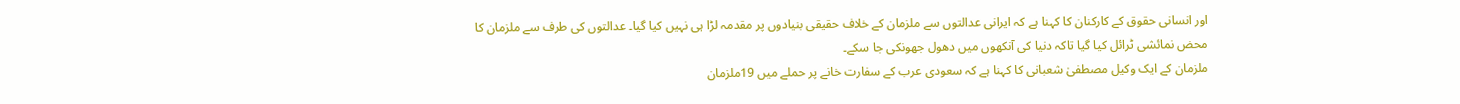اور انسانی حقوق کے کارکنان کا کہنا ہے کہ ایرانی عدالتوں سے ملزمان کے خلاف حقیقی بنیادوں پر مقدمہ لڑا ہی نہیں کیا گیا۔ عدالتوں کی طرف سے ملزمان کا محض نمائشی ٹرائل کیا گیا تاکہ دنیا کی آنکھوں میں دھول جھونکی جا سکے۔
ملزمان کے ایک وکیل مصطفیٰ شعبانی کا کہنا ہے کہ سعودی عرب کے سفارت خانے پر حملے میں 19ملزمان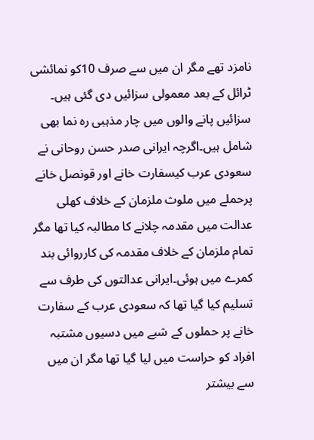نامزد تھے مگر ان میں سے صرف 10کو نمائشی ٹرائل کے بعد معمولی سزائیں دی گئی ہیں۔ سزائیں پانے والوں میں چار مذہبی رہ نما بھی شامل ہیں۔اگرچہ ایرانی صدر حسن روحانی نے سعودی عرب کیسفارت خانے اور قونصل خانے پرحملے میں ملوث ملزمان کے خلاف کھلی عدالت میں مقدمہ چلانے کا مطالبہ کیا تھا مگر تمام ملزمان کے خلاف مقدمہ کی کارروائی بند کمرے میں ہوئی۔ایرانی عدالتوں کی طرف سے تسلیم کیا گیا تھا کہ سعودی عرب کے سفارت خانے پر حملوں کے شبے میں دسیوں مشتبہ افراد کو حراست میں لیا گیا تھا مگر ان میں سے بیشتر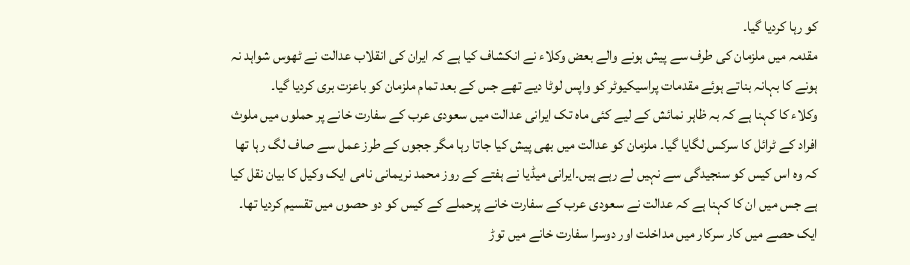کو رہا کردیا گیا۔
مقدمہ میں ملزمان کی طرف سے پیش ہونے والے بعض وکلاء نے انکشاف کیا ہے کہ ایران کی انقلاب عدالت نے ٹھوس شواہد نہ ہونے کا بہانہ بناتے ہوئے مقدمات پراسیکیوٹر کو واپس لوٹا دیے تھے جس کے بعد تمام ملزمان کو باعزت بری کردیا گیا۔
وکلاء کا کہنا ہے کہ بہ ظاہر نمائش کے لیے کئی ماہ تک ایرانی عدالت میں سعودی عرب کے سفارت خانے پر حملوں میں ملوث افراد کے ٹرائل کا سرکس لگایا گیا۔ ملزمان کو عدالت میں بھی پیش کیا جاتا رہا مگر ججوں کے طرز عمل سے صاف لگ رہا تھا کہ وہ اس کیس کو سنجیدگی سے نہیں لے رہے ہیں۔ایرانی میڈیا نے ہفتے کے روز محمد نریمانی نامی ایک وکیل کا بیان نقل کیا ہے جس میں ان کا کہنا ہے کہ عدالت نے سعودی عرب کے سفارت خانے پرحملے کے کیس کو دو حصوں میں تقسیم کردیا تھا۔ ایک حصے میں کار سرکار میں مداخلت اور دوسرا سفارت خانے میں توڑ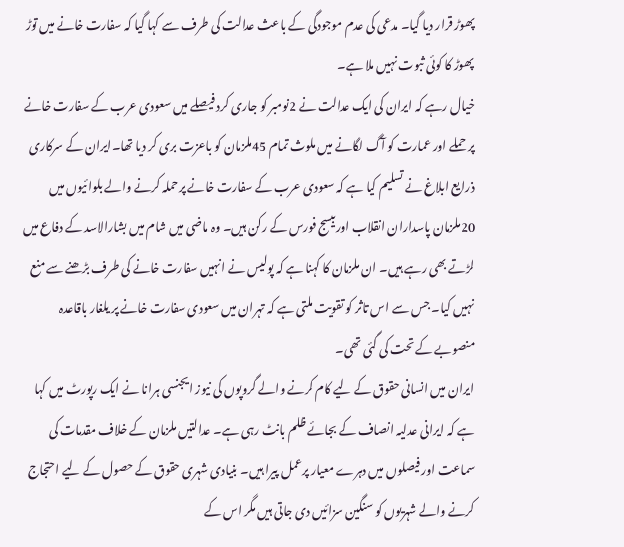پھوڑ قرار دیا گیا۔ مدعی کی عدم موجودگی کے باعث عدالت کی طرف سے کہا گیا کہ سفارت خانے میں توڑ پھوڑ کا کوئی ثبوت نہیں ملا ہے۔
خیال رہے کہ ایران کی ایک عدالت نے 2نومبر کو جاری کرد فیصلے میں سعودی عرب کے سفارت خانے پر حملے اور عمارت کو آگ لگانے میں ملوث تمام 45ملزمان کو باعزت بری کر دیا تھا۔ایران کے سرکاری ذرایع ابلاغ نے تسلیم کیا ہے کہ سعودی عرب کے سفارت خانے پرحملہ کرنے والے بلوائیوں میں 20ملزمان پاسداران انقلاب اوربیسج فورس کے رکن ہیں۔ وہ ماضی میں شام میں بشارالاسد کے دفاع میں لڑتے بھی رہے ہیں۔ ان ملزمان کا کہنا ہے کہ پولیس نے انہیں سفارت خانے کی طرف بڑھنے سے منع نہیں کیا۔ جس سے اس تاثر کو تقویت ملتی ہے کہ تہران میں سعودی سفارت خانے پر یلغار باقاعدہ منصوبے کے تحت کی گئی تھی۔
ایران میں انسانی حقوق کے لیے کام کرنے والے گروپوں کی نیوز ایجنسی ہرانا نے ایک رپورٹ میں کہا ہے کہ ایرانی عدلیہ انصاف کے بجائے ظلم بانٹ رہی ہے۔ عدالتیں ملزمان کے خلاف مقدمات کی سماعت اور فیصلوں میں دہرے معیار پرعمل پیرا ہیں۔ بنیادی شہری حقوق کے حصول کے لیے احتجاج کرنے والے شہریوں کو سنگین سزائیں دی جاتی ہیں مگر اس کے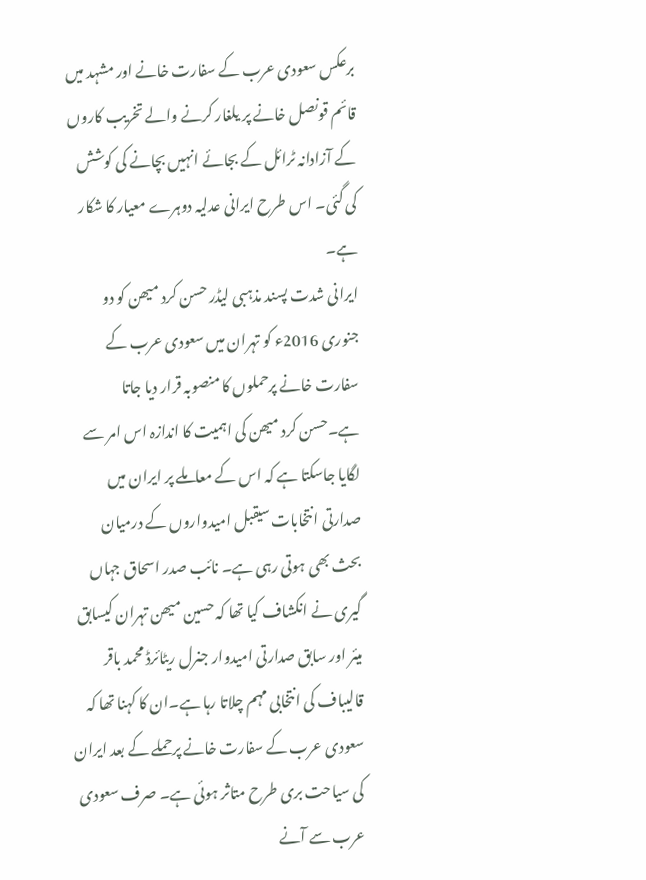برعکس سعودی عرب کے سفارت خانے اور مشہد میں قائم قونصل خانے پر یلغار کرنے والے تخریب کاروں کے آزادانہ ٹرائل کے بجائے انہیں بچانے کی کوشش کی گئی۔ اس طرح ایرانی عدلیہ دوہرے معیار کا شکار ہے۔
ایرانی شدت پسند مذہبی لیڈر حسن کرد میھن کو دو جنوری 2016ء کو تہران میں سعودی عرب کے سفارت خانے پرحملوں کا منصوبہ قرار دیا جاتا ہے۔حسن کرد میھن کی اہمیت کا اندازہ اس امر سے لگایا جاسکتا ہے کہ اس کے معاملے پر ایران میں صدارتی انتخابات سیقبل امیدواروں کے درمیان بحث بھی ہوتی رہی ہے۔ نائب صدر اسحاق جہاں گیری نے انکشاف کیا تھا کہ حسین میھن تہران کیسابق میئر اور سابق صدارتی امیدوار جنرل ریٹائرڈ محمد باقر قالیباف کی انتخابی مہم چلاتا رہا ہے۔ان کا کہنا تھا کہ سعودی عرب کے سفارت خانے پرحملے کے بعد ایران کی سیاحت بری طرح متاثر ہوئی ہے۔ صرف سعودی عرب سے آنے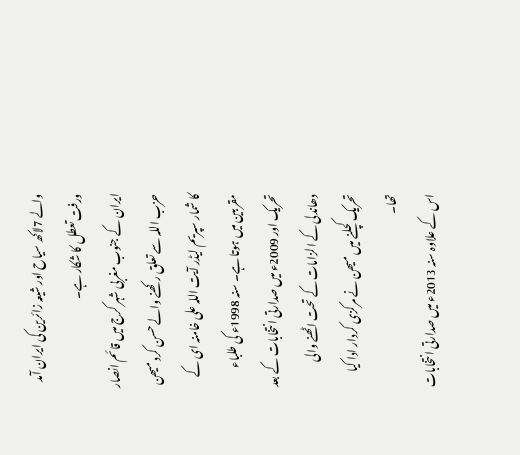والے 7لاکھ سیاح اور شیعہ زائرین کی ایران آمد ورفت تعطل کا شکار ہے۔
ایران کے جنوب مغربی شہر کرج میں قائم انصار حزب اللہ سے تعلق رکھنے والے حسن کرد میھن کا شمار سپریم لیڈر آیت اللہ علی خامنہ ای کے مقربین میں ہوتا ہے۔ سنہ 1998ء کی طلباء تحریک اور 2009ء میں صدارتی انتخابات کے بعد دھاندلی کے الزامات کے تحت اٹھنے والی تحریک کچلنے میں میھن نے مرکزی کردار ادا کیا تھا۔
اس کے علاوہ سنہ 2013ء میں صدارتی انتخابات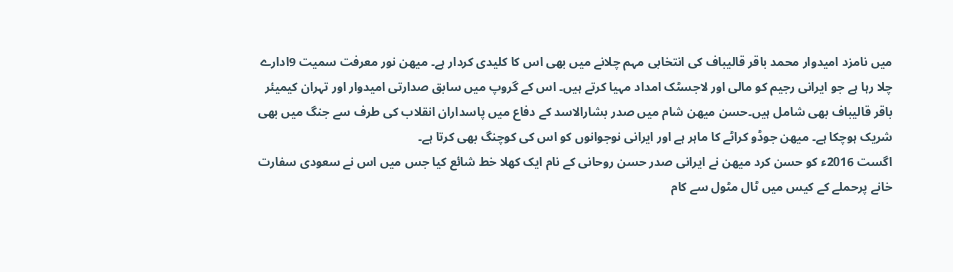میں نامزد امیدوار محمد باقر قالیباف کی انتخابی مہم چلانے میں بھی اس کا کلیدی کردار ہے۔ میھن نور معرفت سمیت 9ادارے چلا رہا ہے جو ایرانی رجیم کو مالی اور لاجسٹک امداد مہیا کرتے ہیں۔ اس کے گروپ میں سابق صدارتی امیدوار اور تہران کیمیئر باقر قالیباف بھی شامل ہیں۔حسن میھن شام میں صدر بشارالاسد کے دفاع میں پاسداران انقلاب کی طرف سے جنگ میں بھی شریک ہوچکا ہے۔ میھن جوڈو کراٹے کا ماہر ہے اور ایرانی نوجوانوں کو اس کی کوچنگ بھی کرتا ہے۔
اگست 2016ء کو حسن کرد میھن نے ایرانی صدر حسن روحانی کے نام ایک کھلا خط شائع کیا جس میں اس نے سعودی سفارت خانے پرحملے کے کیس میں ٹال مٹول سے کام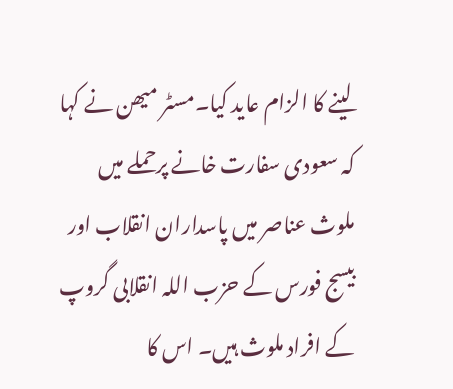لینے کا الزام عاید کیا۔مسٹر میھن نے کہا کہ سعودی سفارت خانے پرحملے میں ملوث عناصر میں پاسداران انقلاب اور بیسج فورس کے حزب اللہ انقلابی گروپ کے افراد ملوث ہیں۔ اس کا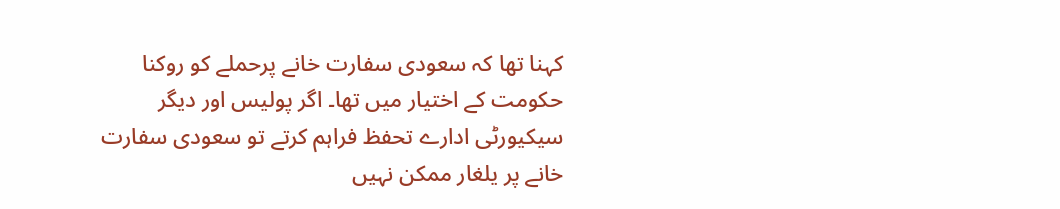کہنا تھا کہ سعودی سفارت خانے پرحملے کو روکنا حکومت کے اختیار میں تھا۔ اگر پولیس اور دیگر سیکیورٹی ادارے تحفظ فراہم کرتے تو سعودی سفارت خانے پر یلغار ممکن نہیں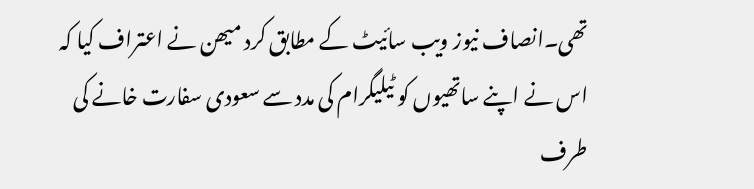تھی۔انصاف نیوز ویب سائیٹ کے مطابق کرد میھن نے اعتراف کیا کہ اس نے اپنے ساتھیوں کو ٹیلیگرام کی مدد سے سعودی سفارت خانے کی طرف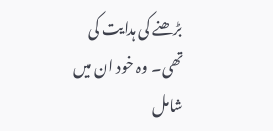بڑھنے کی ہدایت کی تھی۔ وہ خود ان میں شامل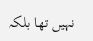نہیں تھا بلکہ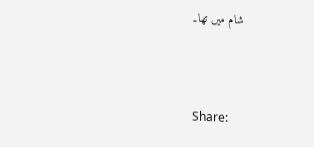شام میں تھا۔



Share: